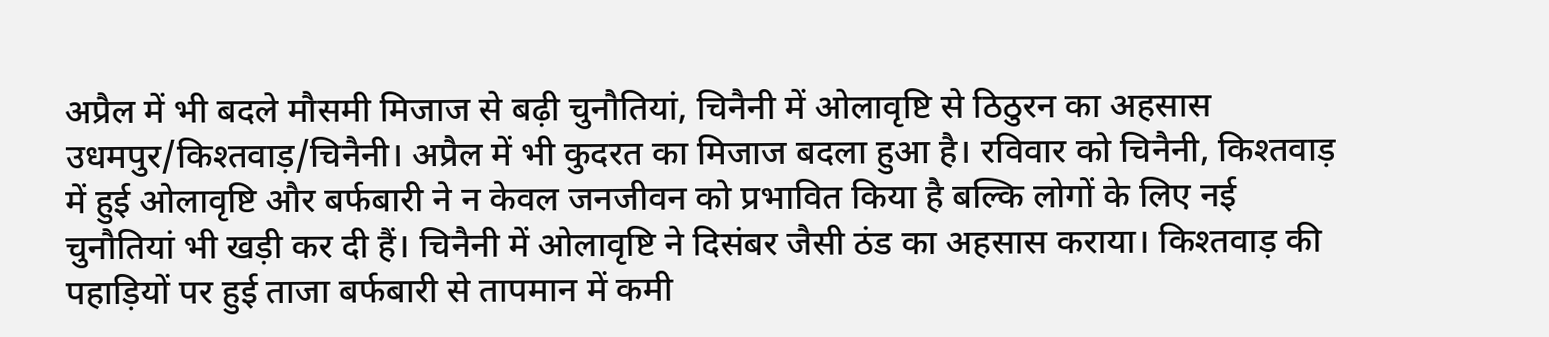अप्रैल में भी बदले मौसमी मिजाज से बढ़ी चुनौतियां, चिनैनी में ओलावृष्टि से ठिठुरन का अहसास
उधमपुर/किश्तवाड़/चिनैनी। अप्रैल में भी कुदरत का मिजाज बदला हुआ है। रविवार को चिनैनी, किश्तवाड़ में हुई ओलावृष्टि और बर्फबारी ने न केवल जनजीवन को प्रभावित किया है बल्कि लोगों के लिए नई चुनौतियां भी खड़ी कर दी हैं। चिनैनी में ओलावृष्टि ने दिसंबर जैसी ठंड का अहसास कराया। किश्तवाड़ की पहाड़ियों पर हुई ताजा बर्फबारी से तापमान में कमी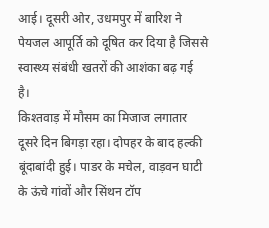आई। दूसरी ओर, उधमपुर में बारिश ने पेयजल आपूर्ति को दूषित कर दिया है जिससे स्वास्थ्य संबंधी खतरों की आशंका बढ़ गई है।
किश्तवाड़ में मौसम का मिजाज लगातार दूसरे दिन बिगड़ा रहा। दोपहर के बाद हल्की बूंदाबांदी हुई। पाडर के मचेल, वाड़वन घाटी के ऊंचे गांवों और सिंथन टॉप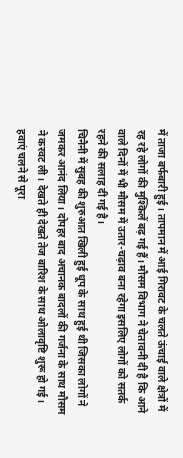में ताजा बर्फबारी हुई। तापमान में आई गिरावट के चलते ऊंचाई वाले क्षेत्रों में रह रहे लोगों की मुश्किलें बढ़ गई हैं। मौसम विभाग ने चेतावनी दी है कि आने वाले दिनों में भी मौसम में उतार-चढ़ाव बना रहेगा इसलिए लोगों को सतर्क रहने की सलाह दी गई है।
चिनैनी में सुबह की शुरुआत खिली हुई धूप के साथ हुई थी जिसका लोगों ने जमकर आनंद लिया। दोपहर बाद अचानक बादलों की गर्जना के साथ मौसम ने करवट ली। देखते ही देखते तेज बारिश के साथ ओलावृष्टि शुरू हो गई। हवाएं चलने से पूरा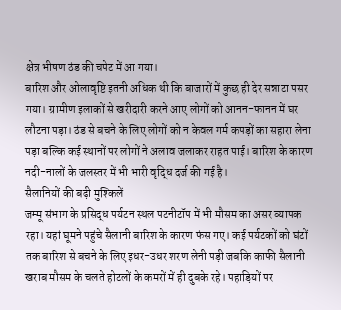क्षेत्र भीषण ठंड की चपेट में आ गया।
बारिश और ओलावृष्टि इतनी अधिक थी कि बाजारों में कुछ ही देर सन्नाटा पसर गया। ग्रामीण इलाकों से खरीदारी करने आए लोगों को आनन-फानन में घर लौटना पड़ा। ठंड से बचने के लिए लोगों को न केवल गर्म कपड़ों का सहारा लेना पड़ा बल्कि कई स्थानों पर लोगों ने अलाव जलाकर राहत पाई। बारिश के कारण नदी-नालों के जलस्तर में भी भारी वृद्धि दर्ज की गई है।
सैलानियों की बढ़ी मुश्किलें
जम्मू संभाग के प्रसिद्ध पर्यटन स्थल पटनीटॉप में भी मौसम का असर व्यापक रहा। यहां घूमने पहुंचे सैलानी बारिश के कारण फंस गए। कई पर्यटकों को घंटों तक बारिश से बचने के लिए इधर-उधर शरण लेनी पड़ी जबकि काफी सैलानी खराब मौसम के चलते होटलों के कमरों में ही दुबके रहे। पहाड़ियों पर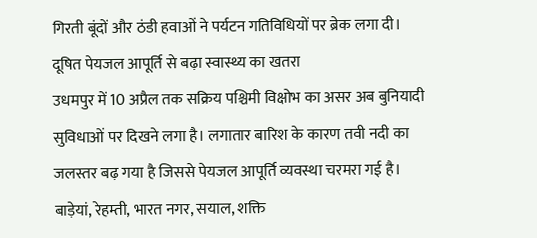गिरती बूंदों और ठंडी हवाओं ने पर्यटन गतिविधियों पर ब्रेक लगा दी।
दूषित पेयजल आपूर्ति से बढ़ा स्वास्थ्य का खतरा
उधमपुर में 10 अप्रैल तक सक्रिय पश्चिमी विक्षोभ का असर अब बुनियादी सुविधाओं पर दिखने लगा है। लगातार बारिश के कारण तवी नदी का जलस्तर बढ़ गया है जिससे पेयजल आपूर्ति व्यवस्था चरमरा गई है। बाड़ेयां, रेहम्ती, भारत नगर, सयाल, शक्ति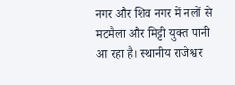नगर और शिव नगर में नलों से मटमैला और मिट्टी युक्त पानी आ रहा है। स्थानीय राजेश्वर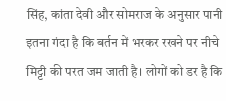सिंह, कांता देवी और सोमराज के अनुसार पानी इतना गंदा है कि बर्तन में भरकर रखने पर नीचे मिट्टी की परत जम जाती है। लोगों को डर है कि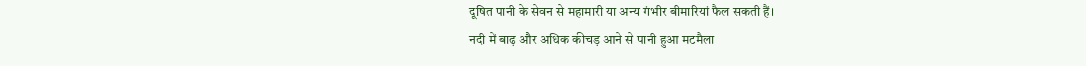दूषित पानी के सेवन से महामारी या अन्य गंभीर बीमारियां फैल सकती हैं।
नदी में बाढ़ और अधिक कीचड़ आने से पानी हुआ मटमैला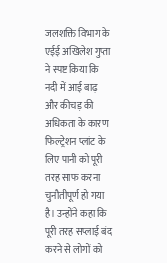जलशक्ति विभाग के एईई अखिलेश गुप्ता ने स्पष्ट किया कि नदी में आई बाढ़ और कीचड़ की अधिकता के कारण फिल्ट्रेशन प्लांट के लिए पानी को पूरी तरह साफ करना चुनौतीपूर्ण हो गया है। उन्होंने कहा कि पूरी तरह सप्लाई बंद करने से लोगों को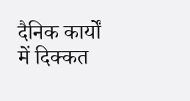दैनिक कार्यों में दिक्कत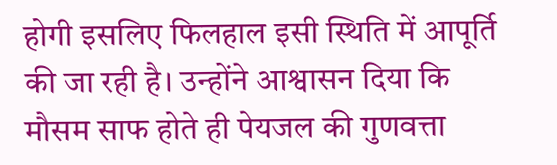होगी इसलिए फिलहाल इसी स्थिति में आपूर्ति की जा रही है। उन्होंने आश्वासन दिया कि मौसम साफ होते ही पेयजल की गुणवत्ता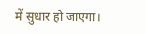में सुधार हो जाएगा।